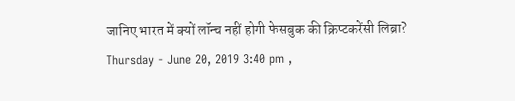जानिए भारत में क्यों लॉन्च नहीं होगी फेसबुक की क्रिप्टकरेंसी लिब्रा?
Thursday - June 20, 2019 3:40 pm ,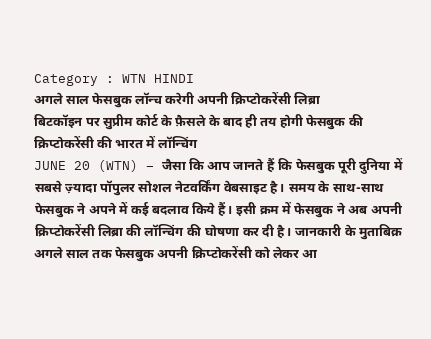Category : WTN HINDI
अगले साल फेसबुक लॉन्च करेगी अपनी क्रिप्टोकरेंसी लिब्रा
बिटकॉइन पर सुप्रीम कोर्ट के फ़ैसले के बाद ही तय होगी फेसबुक की क्रिप्टोकरेंसी की भारत में लॉन्चिंग
JUNE 20 (WTN) – जैसा कि आप जानते हैं कि फेसबुक पूरी दुनिया में सबसे ज़्यादा पॉपुलर सोशल नेटवर्किंग वेबसाइट है। समय के साथ-साथ फेसबुक ने अपने में कई बदलाव किये हैं। इसी क्रम में फेसबुक ने अब अपनी क्रिप्टोकरेंसी लिब्रा की लॉन्चिंग की घोषणा कर दी है। जानकारी के मुताबिक़ अगले साल तक फेसबुक अपनी क्रिप्टोकरेंसी को लेकर आ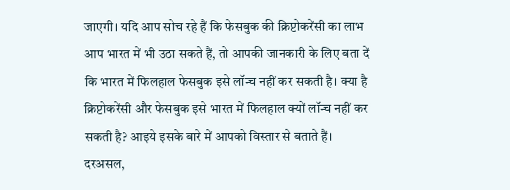जाएगी। यदि आप सोच रहे हैं कि फेसबुक की क्रिप्टोकरेंसी का लाभ आप भारत में भी उठा सकते हैं, तो आपकी जानकारी के लिए बता दें कि भारत में फिलहाल फेसबुक इसे लॉन्च नहीं कर सकती है। क्या है क्रिप्टोकरेंसी और फेसबुक इसे भारत में फिलहाल क्यों लॉन्च नहीं कर सकती है? आइये इसके बारे में आपको विस्तार से बताते हैं।
दरअसल,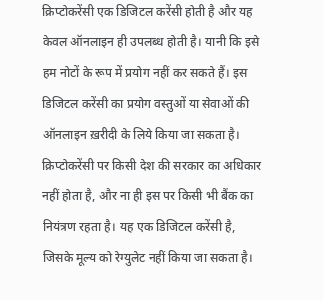क्रिप्टोकरेंसी एक डिजिटल करेंसी होती है और यह केवल ऑनलाइन ही उपलब्ध होती है। यानी कि इसे हम नोटों के रूप में प्रयोग नहीं कर सकते हैं। इस डिजिटल करेंसी का प्रयोग वस्तुओं या सेवाओं की ऑनलाइन ख़रीदी के लिये किया जा सकता है। क्रिप्टोकरेंसी पर किसी देश की सरकार का अधिकार नहीं होता है, और ना ही इस पर किसी भी बैंक का नियंत्रण रहता है। यह एक डिजिटल करेंसी है, जिसके मूल्य को रेग्युलेट नहीं किया जा सकता है।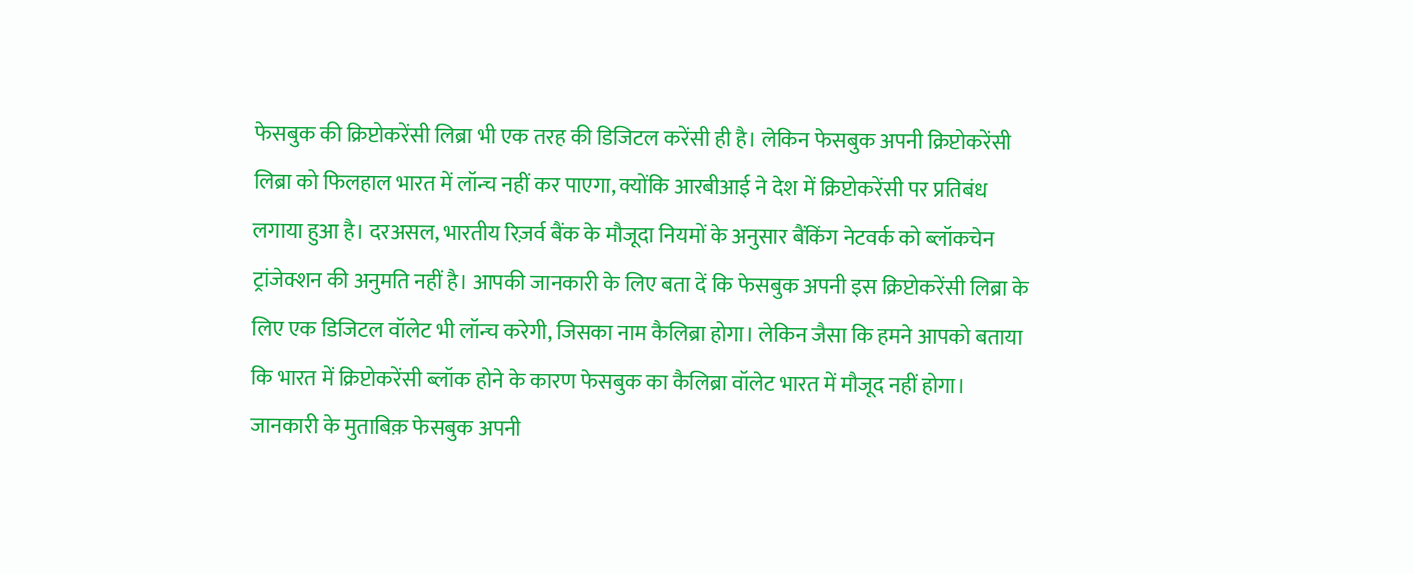फेसबुक की क्रिप्टोकरेंसी लिब्रा भी एक तरह की डिजिटल करेंसी ही है। लेकिन फेसबुक अपनी क्रिप्टोकरेंसी लिब्रा को फिलहाल भारत में लॉन्च नहीं कर पाएगा, क्योंकि आरबीआई ने देश में क्रिप्टोकरेंसी पर प्रतिबंध लगाया हुआ है। दरअसल, भारतीय रिज़र्व बैंक के मौजूदा नियमों के अनुसार बैंकिंग नेटवर्क को ब्लॉकचेन ट्रांजेक्शन की अनुमति नहीं है। आपकी जानकारी के लिए बता दें कि फेसबुक अपनी इस क्रिप्टोकरेंसी लिब्रा के लिए एक डिजिटल वॉलेट भी लॉन्च करेगी, जिसका नाम कैलिब्रा होगा। लेकिन जैसा कि हमने आपको बताया कि भारत में क्रिप्टोकरेंसी ब्लॉक होने के कारण फेसबुक का कैलिब्रा वॉलेट भारत में मौजूद नहीं होगा।
जानकारी के मुताबिक़ फेसबुक अपनी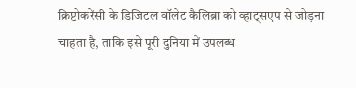क्रिप्टोकरेंसी के डिजिटल वॉलेट कैलिब्रा को व्हाट्सएप से जोड़ना चाहता है, ताकि इसे पूरी दुनिया में उपलब्ध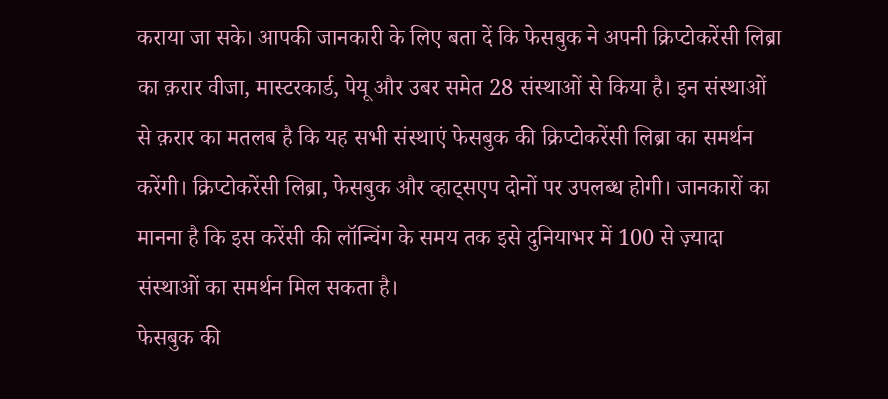कराया जा सके। आपकी जानकारी के लिए बता दें कि फेसबुक ने अपनी क्रिप्टोकरेंसी लिब्रा का क़रार वीजा, मास्टरकार्ड, पेयू और उबर समेत 28 संस्थाओं से किया है। इन संस्थाओं से क़रार का मतलब है कि यह सभी संस्थाएं फेसबुक की क्रिप्टोकरेंसी लिब्रा का समर्थन करेंगी। क्रिप्टोकरेंसी लिब्रा, फेसबुक और व्हाट्सएप दोनों पर उपलब्ध होगी। जानकारों का मानना है कि इस करेंसी की लॉन्चिंग के समय तक इसे दुनियाभर में 100 से ज़्यादा संस्थाओं का समर्थन मिल सकता है।
फेसबुक की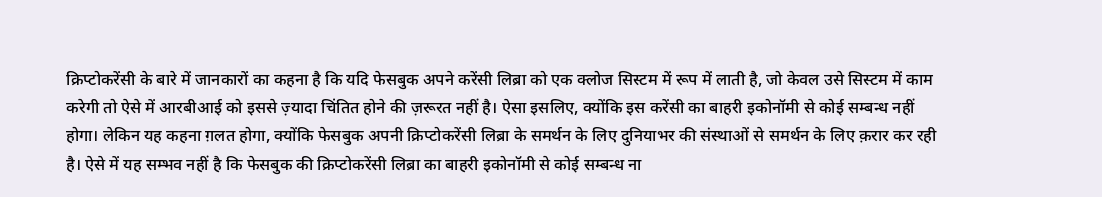क्रिप्टोकरेंसी के बारे में जानकारों का कहना है कि यदि फेसबुक अपने करेंसी लिब्रा को एक क्लोज सिस्टम में रूप में लाती है, जो केवल उसे सिस्टम में काम करेगी तो ऐसे में आरबीआई को इससे ज़्यादा चिंतित होने की ज़रूरत नहीं है। ऐसा इसलिए, क्योंकि इस करेंसी का बाहरी इकोनॉमी से कोई सम्बन्ध नहीं होगा। लेकिन यह कहना ग़लत होगा, क्योंकि फेसबुक अपनी क्रिप्टोकरेंसी लिब्रा के समर्थन के लिए दुनियाभर की संस्थाओं से समर्थन के लिए क़रार कर रही है। ऐसे में यह सम्भव नहीं है कि फेसबुक की क्रिप्टोकरेंसी लिब्रा का बाहरी इकोनॉमी से कोई सम्बन्ध ना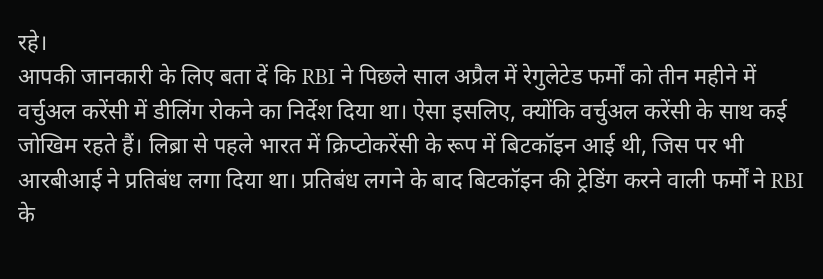रहे।
आपकी जानकारी के लिए बता दें कि RBI ने पिछले साल अप्रैल में रेगुलेटेड फर्मों को तीन महीने में वर्चुअल करेंसी में डीलिंग रोकने का निर्देश दिया था। ऐसा इसलिए, क्योंकि वर्चुअल करेंसी के साथ कई जोखिम रहते हैं। लिब्रा से पहले भारत में क्रिप्टोकरेंसी के रूप में बिटकॉइन आई थी, जिस पर भी आरबीआई ने प्रतिबंध लगा दिया था। प्रतिबंध लगने के बाद बिटकॉइन की ट्रेडिंग करने वाली फर्मों ने RBI के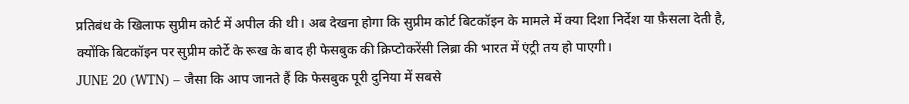प्रतिबंध के खिलाफ सुप्रीम कोर्ट में अपील की थी। अब देखना होगा कि सुप्रीम कोर्ट बिटकॉइन के मामले में क्या दिशा निर्देश या फ़ैसला देती है, क्योंकि बिटकॉइन पर सुप्रीम कोर्टे के रूख के बाद ही फेसबुक की क्रिप्टोकरेंसी लिब्रा की भारत में एंट्री तय हो पाएगी।
JUNE 20 (WTN) – जैसा कि आप जानते हैं कि फेसबुक पूरी दुनिया में सबसे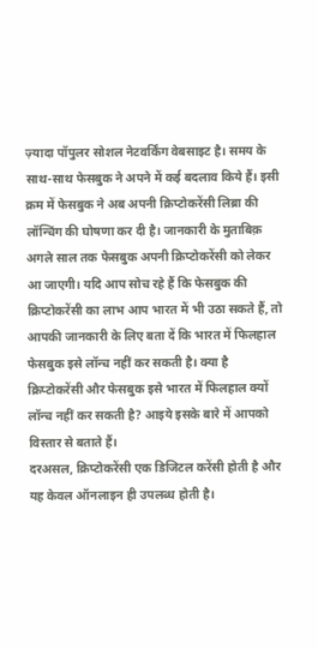ज़्यादा पॉपुलर सोशल नेटवर्किंग वेबसाइट है। समय के साथ-साथ फेसबुक ने अपने में कई बदलाव किये हैं। इसी क्रम में फेसबुक ने अब अपनी क्रिप्टोकरेंसी लिब्रा की लॉन्चिंग की घोषणा कर दी है। जानकारी के मुताबिक़ अगले साल तक फेसबुक अपनी क्रिप्टोकरेंसी को लेकर आ जाएगी। यदि आप सोच रहे हैं कि फेसबुक की क्रिप्टोकरेंसी का लाभ आप भारत में भी उठा सकते हैं, तो आपकी जानकारी के लिए बता दें कि भारत में फिलहाल फेसबुक इसे लॉन्च नहीं कर सकती है। क्या है क्रिप्टोकरेंसी और फेसबुक इसे भारत में फिलहाल क्यों लॉन्च नहीं कर सकती है? आइये इसके बारे में आपको विस्तार से बताते हैं।
दरअसल, क्रिप्टोकरेंसी एक डिजिटल करेंसी होती है और यह केवल ऑनलाइन ही उपलब्ध होती है।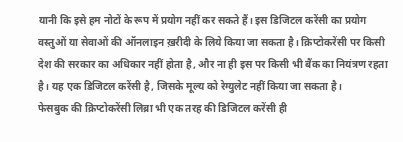यानी कि इसे हम नोटों के रूप में प्रयोग नहीं कर सकते हैं। इस डिजिटल करेंसी का प्रयोग वस्तुओं या सेवाओं की ऑनलाइन ख़रीदी के लिये किया जा सकता है। क्रिप्टोकरेंसी पर किसी देश की सरकार का अधिकार नहीं होता है, और ना ही इस पर किसी भी बैंक का नियंत्रण रहता है। यह एक डिजिटल करेंसी है, जिसके मूल्य को रेग्युलेट नहीं किया जा सकता है।
फेसबुक की क्रिप्टोकरेंसी लिब्रा भी एक तरह की डिजिटल करेंसी ही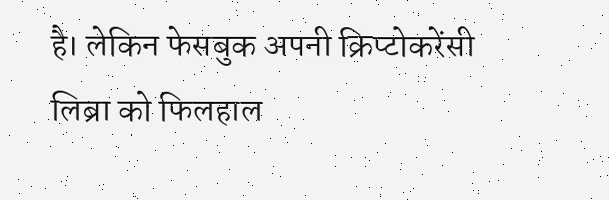है। लेकिन फेसबुक अपनी क्रिप्टोकरेंसी लिब्रा को फिलहाल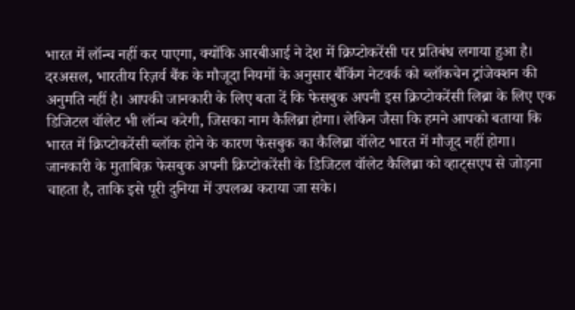भारत में लॉन्च नहीं कर पाएगा, क्योंकि आरबीआई ने देश में क्रिप्टोकरेंसी पर प्रतिबंध लगाया हुआ है। दरअसल, भारतीय रिज़र्व बैंक के मौजूदा नियमों के अनुसार बैंकिंग नेटवर्क को ब्लॉकचेन ट्रांजेक्शन की अनुमति नहीं है। आपकी जानकारी के लिए बता दें कि फेसबुक अपनी इस क्रिप्टोकरेंसी लिब्रा के लिए एक डिजिटल वॉलेट भी लॉन्च करेगी, जिसका नाम कैलिब्रा होगा। लेकिन जैसा कि हमने आपको बताया कि भारत में क्रिप्टोकरेंसी ब्लॉक होने के कारण फेसबुक का कैलिब्रा वॉलेट भारत में मौजूद नहीं होगा।
जानकारी के मुताबिक़ फेसबुक अपनी क्रिप्टोकरेंसी के डिजिटल वॉलेट कैलिब्रा को व्हाट्सएप से जोड़ना चाहता है, ताकि इसे पूरी दुनिया में उपलब्ध कराया जा सके।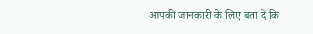आपकी जानकारी के लिए बता दें कि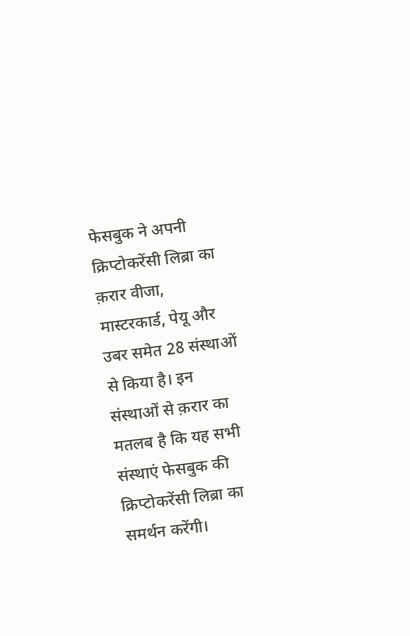फेसबुक ने अपनी क्रिप्टोकरेंसी लिब्रा का क़रार वीजा, मास्टरकार्ड, पेयू और उबर समेत 28 संस्थाओं से किया है। इन संस्थाओं से क़रार का मतलब है कि यह सभी संस्थाएं फेसबुक की क्रिप्टोकरेंसी लिब्रा का समर्थन करेंगी।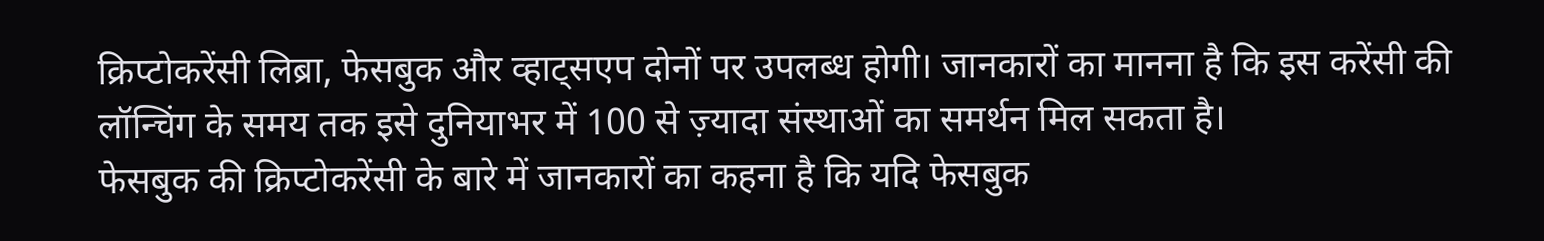क्रिप्टोकरेंसी लिब्रा, फेसबुक और व्हाट्सएप दोनों पर उपलब्ध होगी। जानकारों का मानना है कि इस करेंसी की लॉन्चिंग के समय तक इसे दुनियाभर में 100 से ज़्यादा संस्थाओं का समर्थन मिल सकता है।
फेसबुक की क्रिप्टोकरेंसी के बारे में जानकारों का कहना है कि यदि फेसबुक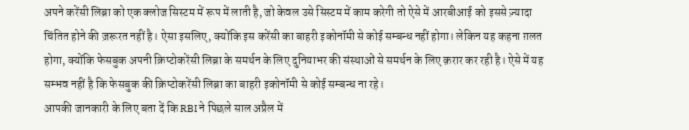अपने करेंसी लिब्रा को एक क्लोज सिस्टम में रूप में लाती है, जो केवल उसे सिस्टम में काम करेगी तो ऐसे में आरबीआई को इससे ज़्यादा चिंतित होने की ज़रूरत नहीं है। ऐसा इसलिए, क्योंकि इस करेंसी का बाहरी इकोनॉमी से कोई सम्बन्ध नहीं होगा। लेकिन यह कहना ग़लत होगा, क्योंकि फेसबुक अपनी क्रिप्टोकरेंसी लिब्रा के समर्थन के लिए दुनियाभर की संस्थाओं से समर्थन के लिए क़रार कर रही है। ऐसे में यह सम्भव नहीं है कि फेसबुक की क्रिप्टोकरेंसी लिब्रा का बाहरी इकोनॉमी से कोई सम्बन्ध ना रहे।
आपकी जानकारी के लिए बता दें कि RBI ने पिछले साल अप्रैल में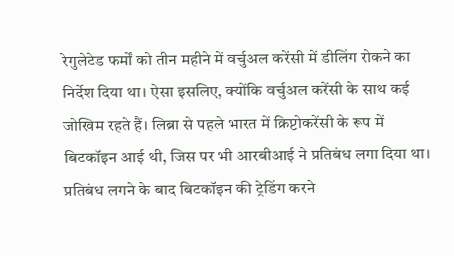रेगुलेटेड फर्मों को तीन महीने में वर्चुअल करेंसी में डीलिंग रोकने का निर्देश दिया था। ऐसा इसलिए, क्योंकि वर्चुअल करेंसी के साथ कई जोखिम रहते हैं। लिब्रा से पहले भारत में क्रिप्टोकरेंसी के रूप में बिटकॉइन आई थी, जिस पर भी आरबीआई ने प्रतिबंध लगा दिया था। प्रतिबंध लगने के बाद बिटकॉइन की ट्रेडिंग करने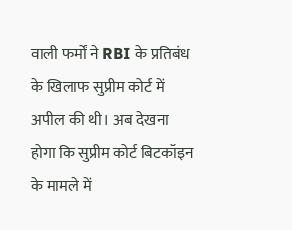वाली फर्मों ने RBI के प्रतिबंध के खिलाफ सुप्रीम कोर्ट में अपील की थी। अब देखना होगा कि सुप्रीम कोर्ट बिटकॉइन के मामले में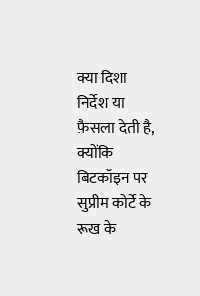क्या दिशा निर्देश या फ़ैसला देती है, क्योंकि बिटकॉइन पर सुप्रीम कोर्टे के रूख के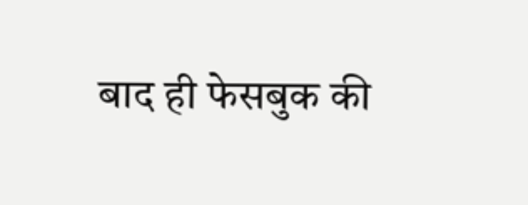बाद ही फेसबुक की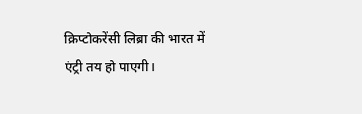क्रिप्टोकरेंसी लिब्रा की भारत में एंट्री तय हो पाएगी।